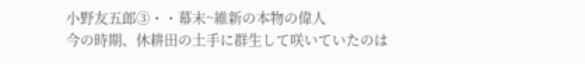小野友五郎③・・幕末~維新の本物の偉人
今の時期、休耕田の土手に群生して咲いていたのは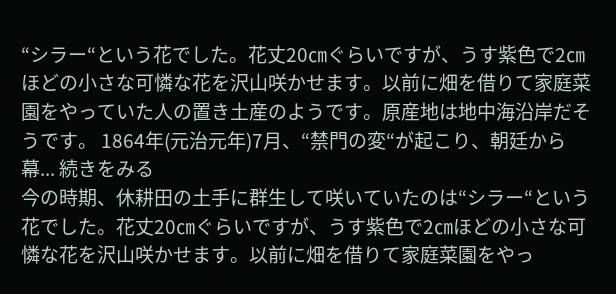“シラー“という花でした。花丈20㎝ぐらいですが、うす紫色で2㎝ほどの小さな可憐な花を沢山咲かせます。以前に畑を借りて家庭菜園をやっていた人の置き土産のようです。原産地は地中海沿岸だそうです。 1864年(元治元年)7月、“禁門の変“が起こり、朝廷から幕... 続きをみる
今の時期、休耕田の土手に群生して咲いていたのは“シラー“という花でした。花丈20㎝ぐらいですが、うす紫色で2㎝ほどの小さな可憐な花を沢山咲かせます。以前に畑を借りて家庭菜園をやっ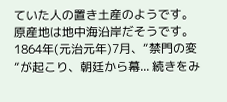ていた人の置き土産のようです。原産地は地中海沿岸だそうです。 1864年(元治元年)7月、“禁門の変“が起こり、朝廷から幕... 続きをみ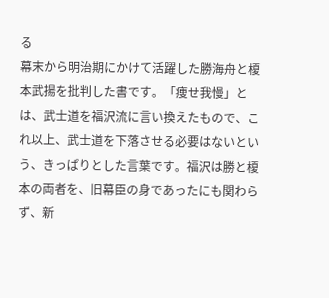る
幕末から明治期にかけて活躍した勝海舟と榎本武揚を批判した書です。「痩せ我慢」とは、武士道を福沢流に言い換えたもので、これ以上、武士道を下落させる必要はないという、きっぱりとした言葉です。福沢は勝と榎本の両者を、旧幕臣の身であったにも関わらず、新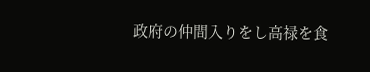政府の仲間入りをし高禄を食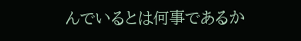んでいるとは何事であるか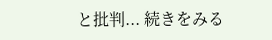と批判... 続きをみる